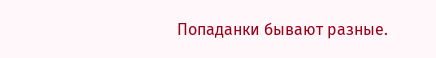Попаданки бывают разные.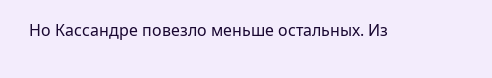Но Кассандре повезло меньше остальных. Из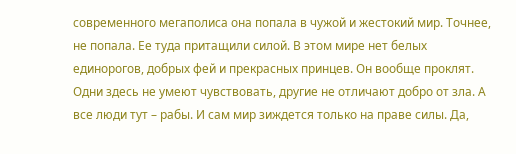современного мегаполиса она попала в чужой и жестокий мир. Точнее, не попала. Ее туда притащили силой. В этом мире нет белых единорогов, добрых фей и прекрасных принцев. Он вообще проклят. Одни здесь не умеют чувствовать, другие не отличают добро от зла. А все люди тут – рабы. И сам мир зиждется только на праве силы. Да,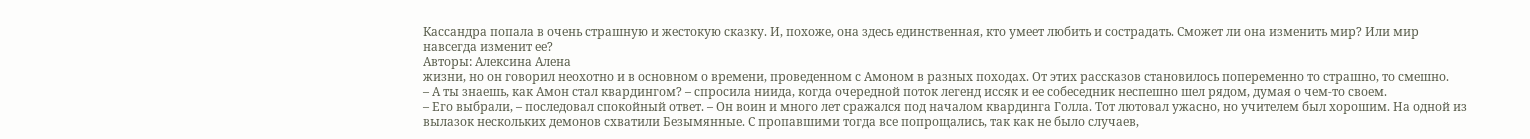Кассандра попала в очень страшную и жестокую сказку. И, похоже, она здесь единственная, кто умеет любить и сострадать. Сможет ли она изменить мир? Или мир навсегда изменит ее?
Авторы: Алексина Алена
жизни, но он говорил неохотно и в основном о времени, проведенном с Амоном в разных походах. От этих рассказов становилось попеременно то страшно, то смешно.
– А ты знаешь, как Амон стал квардингом? – спросила ниида, когда очередной поток легенд иссяк и ее собеседник неспешно шел рядом, думая о чем-то своем.
– Его выбрали, – последовал спокойный ответ. – Он воин и много лет сражался под началом квардинга Голла. Тот лютовал ужасно, но учителем был хорошим. На одной из вылазок нескольких демонов схватили Безымянные. С пропавшими тогда все попрощались, так как не было случаев,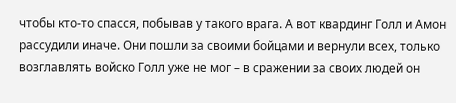чтобы кто-то спасся, побывав у такого врага. А вот квардинг Голл и Амон рассудили иначе. Они пошли за своими бойцами и вернули всех, только возглавлять войско Голл уже не мог – в сражении за своих людей он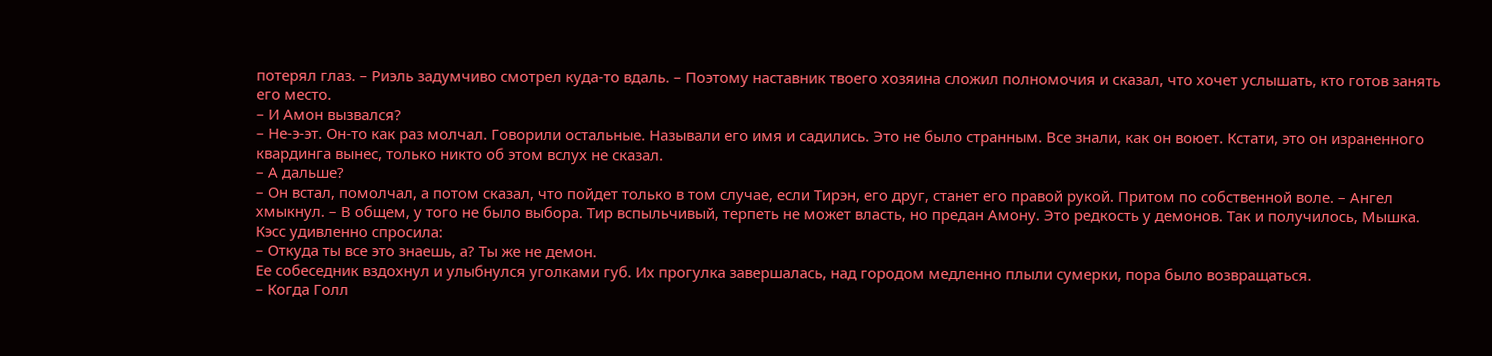потерял глаз. – Риэль задумчиво смотрел куда-то вдаль. – Поэтому наставник твоего хозяина сложил полномочия и сказал, что хочет услышать, кто готов занять его место.
– И Амон вызвался?
– Не-э-эт. Он-то как раз молчал. Говорили остальные. Называли его имя и садились. Это не было странным. Все знали, как он воюет. Кстати, это он израненного квардинга вынес, только никто об этом вслух не сказал.
– А дальше?
– Он встал, помолчал, а потом сказал, что пойдет только в том случае, если Тирэн, его друг, станет его правой рукой. Притом по собственной воле. – Ангел хмыкнул. – В общем, у того не было выбора. Тир вспыльчивый, терпеть не может власть, но предан Амону. Это редкость у демонов. Так и получилось, Мышка.
Кэсс удивленно спросила:
– Откуда ты все это знаешь, а? Ты же не демон.
Ее собеседник вздохнул и улыбнулся уголками губ. Их прогулка завершалась, над городом медленно плыли сумерки, пора было возвращаться.
– Когда Голл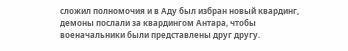сложил полномочия и в Аду был избран новый квардинг, демоны послали за квардингом Антара, чтобы военачальники были представлены друг другу.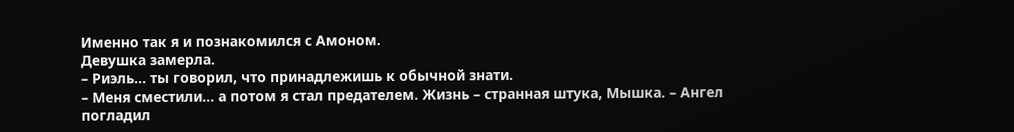Именно так я и познакомился с Амоном.
Девушка замерла.
– Риэль… ты говорил, что принадлежишь к обычной знати.
– Меня сместили… а потом я стал предателем. Жизнь – странная штука, Мышка. – Ангел погладил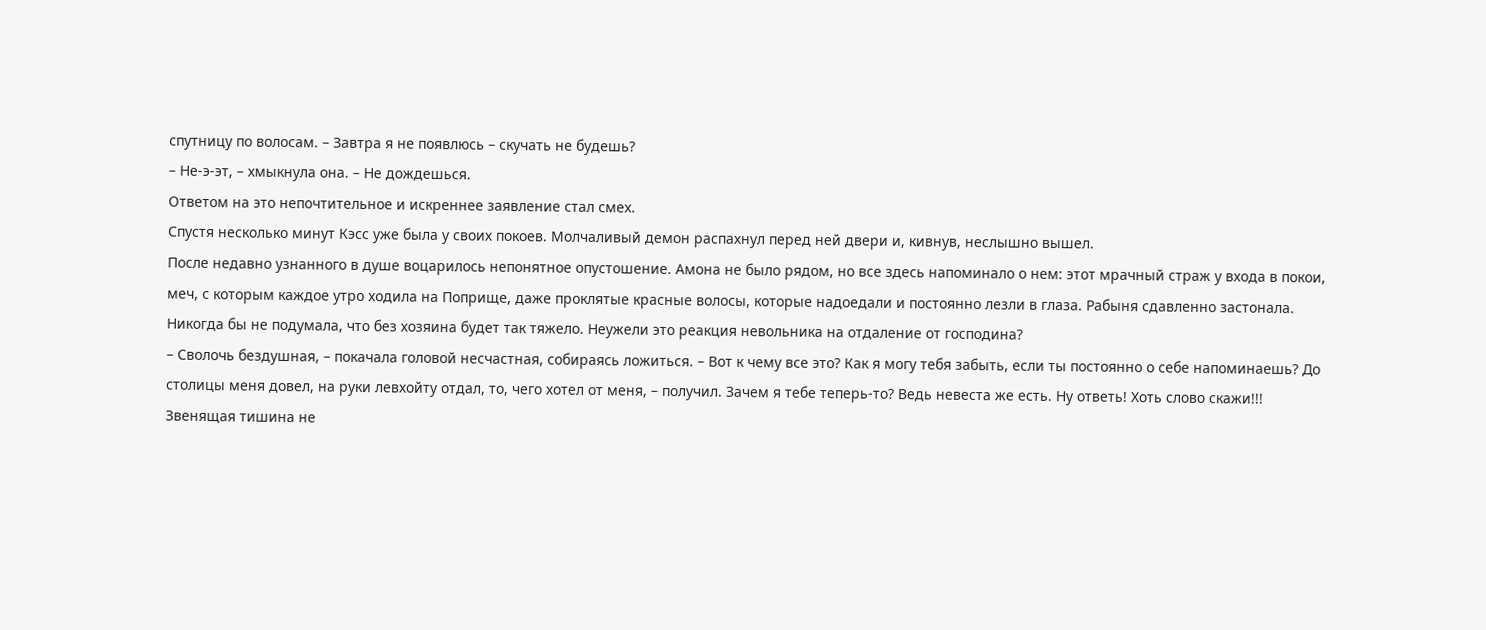спутницу по волосам. – Завтра я не появлюсь – скучать не будешь?
– Не-э-эт, – хмыкнула она. – Не дождешься.
Ответом на это непочтительное и искреннее заявление стал смех.
Спустя несколько минут Кэсс уже была у своих покоев. Молчаливый демон распахнул перед ней двери и, кивнув, неслышно вышел.
После недавно узнанного в душе воцарилось непонятное опустошение. Амона не было рядом, но все здесь напоминало о нем: этот мрачный страж у входа в покои, меч, с которым каждое утро ходила на Поприще, даже проклятые красные волосы, которые надоедали и постоянно лезли в глаза. Рабыня сдавленно застонала. Никогда бы не подумала, что без хозяина будет так тяжело. Неужели это реакция невольника на отдаление от господина?
– Сволочь бездушная, – покачала головой несчастная, собираясь ложиться. – Вот к чему все это? Как я могу тебя забыть, если ты постоянно о себе напоминаешь? До столицы меня довел, на руки левхойту отдал, то, чего хотел от меня, – получил. Зачем я тебе теперь-то? Ведь невеста же есть. Ну ответь! Хоть слово скажи!!!
Звенящая тишина не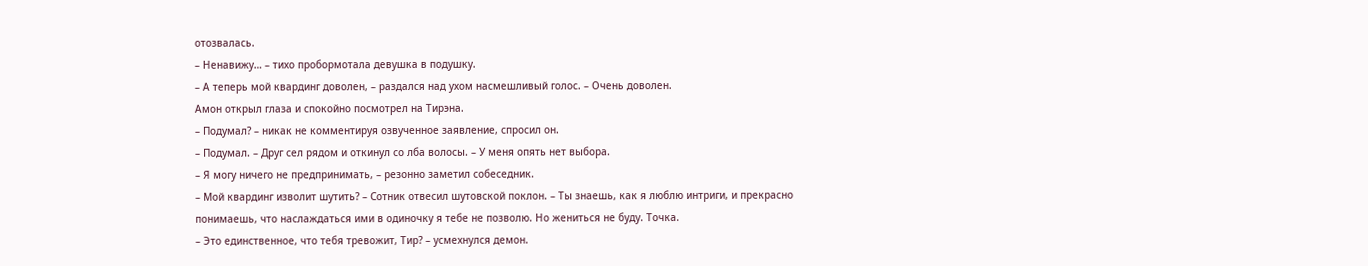отозвалась.
– Ненавижу… – тихо пробормотала девушка в подушку.
– А теперь мой квардинг доволен, – раздался над ухом насмешливый голос. – Очень доволен.
Амон открыл глаза и спокойно посмотрел на Тирэна.
– Подумал? – никак не комментируя озвученное заявление, спросил он.
– Подумал. – Друг сел рядом и откинул со лба волосы. – У меня опять нет выбора.
– Я могу ничего не предпринимать, – резонно заметил собеседник.
– Мой квардинг изволит шутить? – Сотник отвесил шутовской поклон. – Ты знаешь, как я люблю интриги, и прекрасно понимаешь, что наслаждаться ими в одиночку я тебе не позволю. Но жениться не буду. Точка.
– Это единственное, что тебя тревожит, Тир? – усмехнулся демон.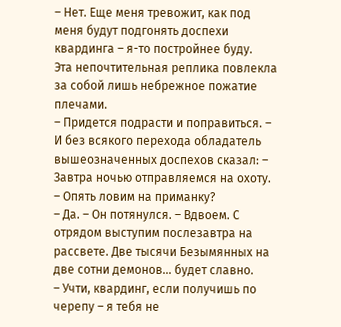– Нет. Еще меня тревожит, как под меня будут подгонять доспехи квардинга – я-то постройнее буду.
Эта непочтительная реплика повлекла за собой лишь небрежное пожатие плечами.
– Придется подрасти и поправиться. – И без всякого перехода обладатель вышеозначенных доспехов сказал: – Завтра ночью отправляемся на охоту.
– Опять ловим на приманку?
– Да. – Он потянулся. – Вдвоем. С отрядом выступим послезавтра на рассвете. Две тысячи Безымянных на две сотни демонов… будет славно.
– Учти, квардинг, если получишь по черепу – я тебя не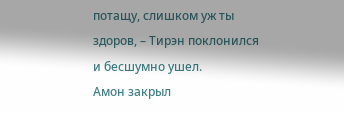потащу, слишком уж ты здоров, – Тирэн поклонился и бесшумно ушел.
Амон закрыл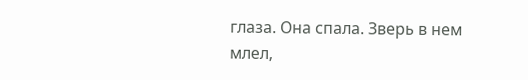глаза. Она спала. Зверь в нем млел,